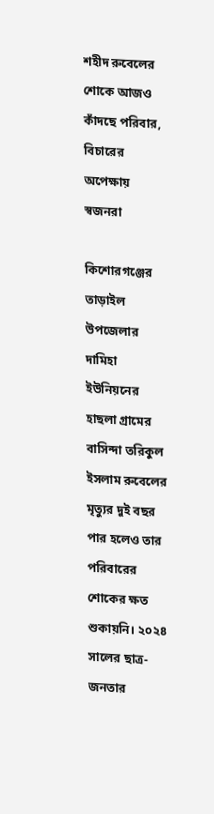শহীদ রুবেলের শোকে আজও কাঁদছে পরিবার, বিচারের অপেক্ষায় স্বজনরা

কিশোরগঞ্জের তাড়াইল উপজেলার দামিহা ইউনিয়নের হাছলা গ্রামের বাসিন্দা তরিকুল ইসলাম রুবেলের মৃত্যুর দুই বছর পার হলেও তার পরিবারের শোকের ক্ষত শুকায়নি। ২০২৪ সালের ছাত্র-জনতার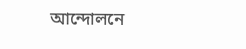আন্দোলনে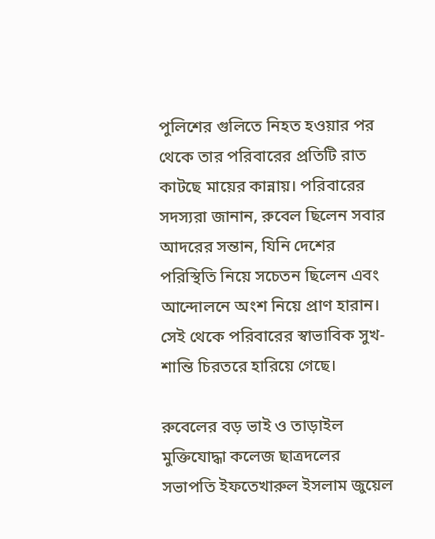পুলিশের গুলিতে নিহত হওয়ার পর থেকে তার পরিবারের প্রতিটি রাত কাটছে মায়ের কান্নায়। পরিবারের সদস্যরা জানান, রুবেল ছিলেন সবার আদরের সন্তান, যিনি দেশের পরিস্থিতি নিয়ে সচেতন ছিলেন এবং আন্দোলনে অংশ নিয়ে প্রাণ হারান। সেই থেকে পরিবারের স্বাভাবিক সুখ-শান্তি চিরতরে হারিয়ে গেছে।

রুবেলের বড় ভাই ও তাড়াইল মুক্তিযোদ্ধা কলেজ ছাত্রদলের সভাপতি ইফতেখারুল ইসলাম জুয়েল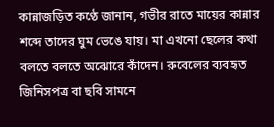কান্নাজড়িত কণ্ঠে জানান, গভীর রাতে মায়ের কান্নার শব্দে তাদের ঘুম ভেঙে যায়। মা এখনো ছেলের কথা বলতে বলতে অঝোরে কাঁদেন। রুবেলের ব্যবহৃত জিনিসপত্র বা ছবি সামনে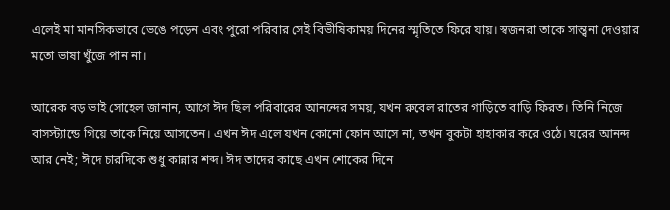এলেই মা মানসিকভাবে ভেঙে পড়েন এবং পুরো পরিবার সেই বিভীষিকাময় দিনের স্মৃতিতে ফিরে যায়। স্বজনরা তাকে সান্ত্বনা দেওয়ার মতো ভাষা খুঁজে পান না।

আরেক বড় ভাই সোহেল জানান, আগে ঈদ ছিল পরিবারের আনন্দের সময়, যখন রুবেল রাতের গাড়িতে বাড়ি ফিরত। তিনি নিজে বাসস্ট্যান্ডে গিয়ে তাকে নিয়ে আসতেন। এখন ঈদ এলে যখন কোনো ফোন আসে না, তখন বুকটা হাহাকার করে ওঠে। ঘরের আনন্দ আর নেই; ঈদে চারদিকে শুধু কান্নার শব্দ। ঈদ তাদের কাছে এখন শোকের দিনে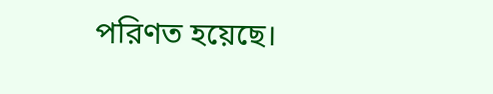পরিণত হয়েছে।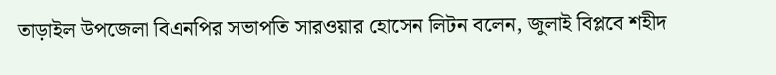তাড়াইল উপজেলা বিএনপির সভাপতি সারওয়ার হোসেন লিটন বলেন, জুলাই বিপ্লবে শহীদ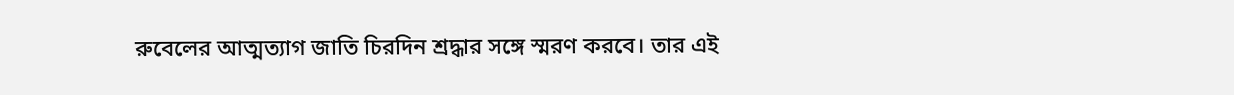রুবেলের আত্মত্যাগ জাতি চিরদিন শ্রদ্ধার সঙ্গে স্মরণ করবে। তার এই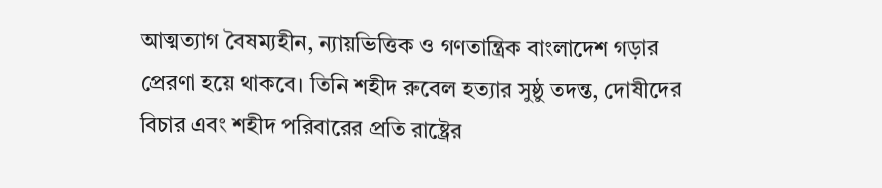আত্মত্যাগ বৈষম্যহীন, ন্যায়ভিত্তিক ও গণতান্ত্রিক বাংলাদেশ গড়ার প্রেরণা হয়ে থাকবে। তিনি শহীদ রুবেল হত্যার সুষ্ঠু তদন্ত, দোষীদের বিচার এবং শহীদ পরিবারের প্রতি রাষ্ট্রের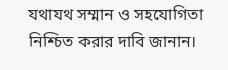যথাযথ সম্মান ও সহযোগিতা নিশ্চিত করার দাবি জানান।